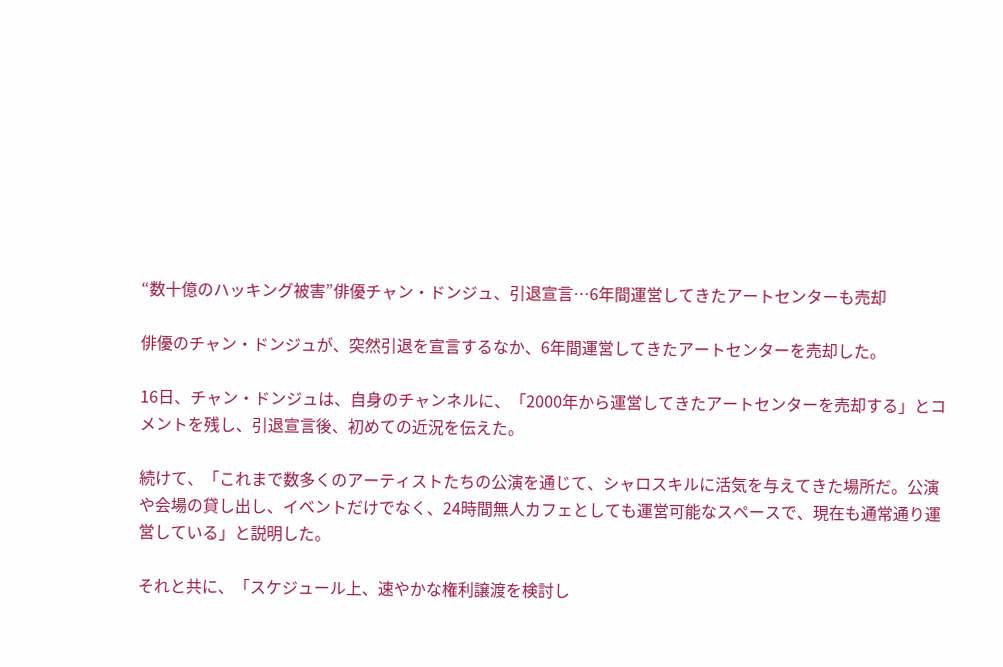“数十億のハッキング被害”俳優チャン・ドンジュ、引退宣言…6年間運営してきたアートセンターも売却

俳優のチャン・ドンジュが、突然引退を宣言するなか、6年間運営してきたアートセンターを売却した。

16日、チャン・ドンジュは、自身のチャンネルに、「2000年から運営してきたアートセンターを売却する」とコメントを残し、引退宣言後、初めての近況を伝えた。

続けて、「これまで数多くのアーティストたちの公演を通じて、シャロスキルに活気を与えてきた場所だ。公演や会場の貸し出し、イベントだけでなく、24時間無人カフェとしても運営可能なスペースで、現在も通常通り運営している」と説明した。

それと共に、「スケジュール上、速やかな権利譲渡を検討し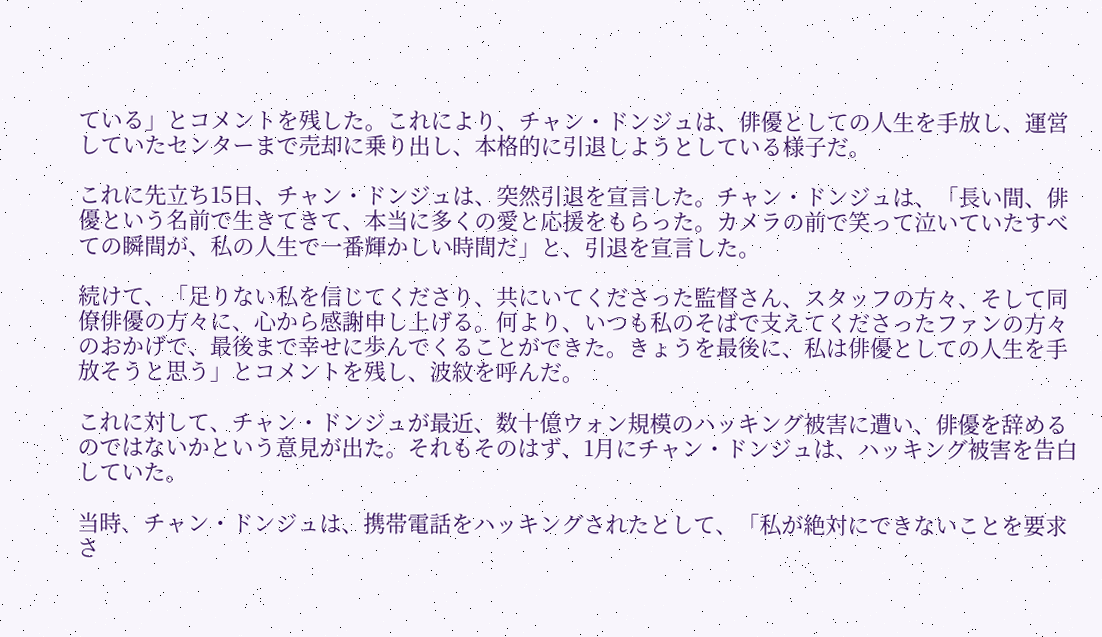ている」とコメントを残した。これにより、チャン・ドンジュは、俳優としての人生を手放し、運営していたセンターまで売却に乗り出し、本格的に引退しようとしている様子だ。

これに先立ち15日、チャン・ドンジュは、突然引退を宣言した。チャン・ドンジュは、「長い間、俳優という名前で生きてきて、本当に多くの愛と応援をもらった。カメラの前で笑って泣いていたすべての瞬間が、私の人生で一番輝かしい時間だ」と、引退を宣言した。

続けて、「足りない私を信じてくださり、共にいてくださった監督さん、スタッフの方々、そして同僚俳優の方々に、心から感謝申し上げる。何より、いつも私のそばで支えてくださったファンの方々のおかげで、最後まで幸せに歩んでくることができた。きょうを最後に、私は俳優としての人生を手放そうと思う」とコメントを残し、波紋を呼んだ。

これに対して、チャン・ドンジュが最近、数十億ウォン規模のハッキング被害に遭い、俳優を辞めるのではないかという意見が出た。それもそのはず、1月にチャン・ドンジュは、ハッキング被害を告白していた。

当時、チャン・ドンジュは、携帯電話をハッキングされたとして、「私が絶対にできないことを要求さ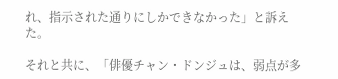れ、指示された通りにしかできなかった」と訴えた。

それと共に、「俳優チャン・ドンジュは、弱点が多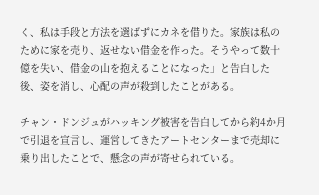く、私は手段と方法を選ばずにカネを借りた。家族は私のために家を売り、返せない借金を作った。そうやって数十億を失い、借金の山を抱えることになった」と告白した後、姿を消し、心配の声が殺到したことがある。

チャン・ドンジュがハッキング被害を告白してから約4か月で引退を宣言し、運営してきたアートセンターまで売却に乗り出したことで、懸念の声が寄せられている。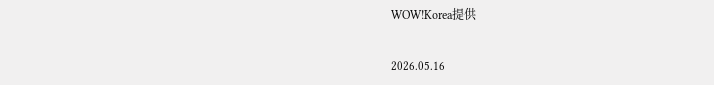WOW!Korea提供

2026.05.16